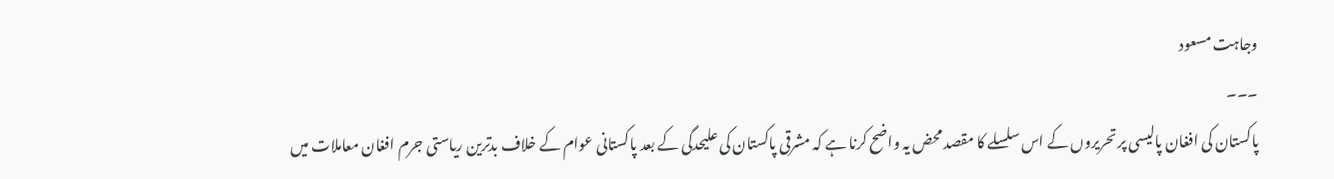وجاہت مسعود
۔۔۔
پاکستان کی افغان پالیسی پر تحریروں کے اس سلسلے کا مقصد محض یہ واضح کرنا ہے کہ مشرقی پاکستان کی علیحدگی کے بعد پاکستانی عوام کے خلاف بدترین ریاستی جرم افغان معاملات میں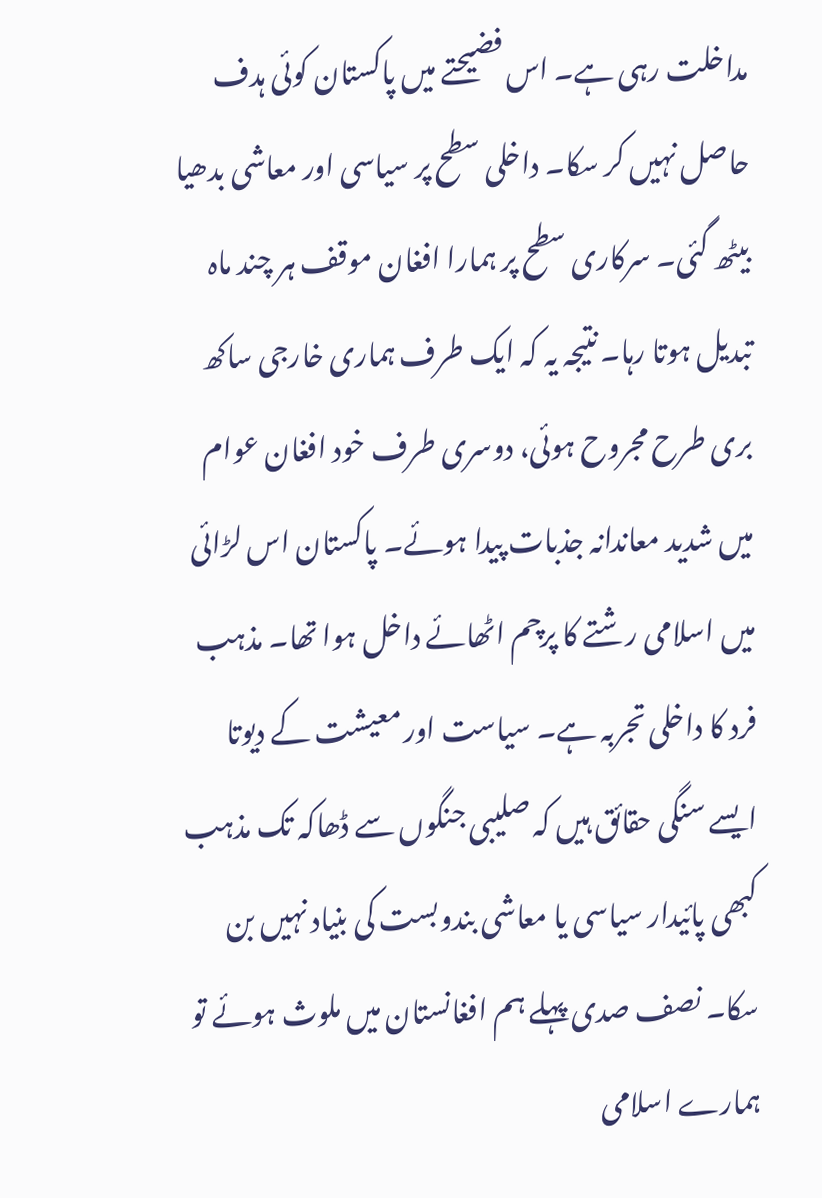مداخلت رہی ہے۔ اس فضیحتے میں پاکستان کوئی ہدف حاصل نہیں کر سکا۔ داخلی سطح پر سیاسی اور معاشی بدھیا بیٹھ گئی۔ سرکاری سطح پر ہمارا افغان موقف ہر چند ماہ تبدیل ہوتا رہا۔ نتیجہ یہ کہ ایک طرف ہماری خارجی ساکھ بری طرح مجروح ہوئی، دوسری طرف خود افغان عوام میں شدید معاندانہ جذبات پیدا ہوئے۔ پاکستان اس لڑائی میں اسلامی رشتے کا پرچم اٹھائے داخل ہوا تھا۔ مذہب فرد کا داخلی تجربہ ہے۔ سیاست اور معیشت کے دیوتا ایسے سنگی حقائق ہیں کہ صلیبی جنگوں سے ڈھاکہ تک مذہب کبھی پائیدار سیاسی یا معاشی بندوبست کی بنیاد نہیں بن سکا۔ نصف صدی پہلے ہم افغانستان میں ملوث ہوئے تو ہمارے اسلامی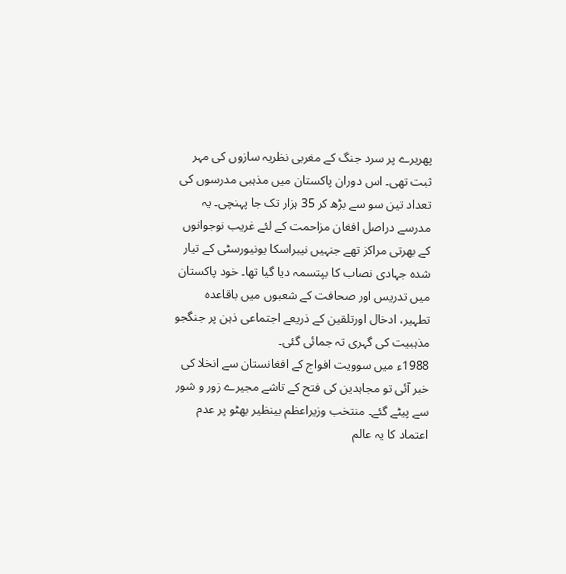پھریرے پر سرد جنگ کے مغربی نظریہ سازوں کی مہر ثبت تھی۔ اس دوران پاکستان میں مذہبی مدرسوں کی تعداد تین سو سے بڑھ کر 35 ہزار تک جا پہنچی۔ یہ مدرسے دراصل افغان مزاحمت کے لئے غریب نوجوانوں کے بھرتی مراکز تھے جنہیں نیبراسکا یونیورسٹی کے تیار شدہ جہادی نصاب کا بپتسمہ دیا گیا تھا۔ خود پاکستان میں تدریس اور صحافت کے شعبوں میں باقاعدہ تطہیر، ادخال اورتلقین کے ذریعے اجتماعی ذہن پر جنگجو مذہبیت کی گہری تہ جمائی گئی۔
1988ء میں سوویت افواج کے افغانستان سے انخلا کی خبر آئی تو مجاہدین کی فتح کے تاشے مجیرے زور و شور سے پیٹے گئے۔ منتخب وزیراعظم بینظیر بھٹو پر عدم اعتماد کا یہ عالم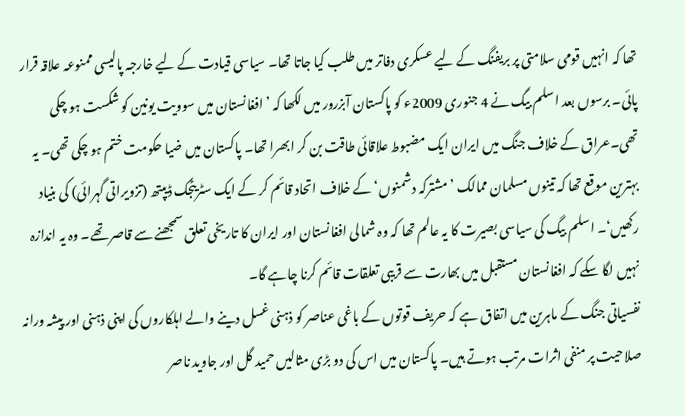تھا کہ انہیں قومی سلامتی پر بریفنگ کے لیے عسکری دفاتر میں طلب کیا جاتا تھا۔ سیاسی قیادت کے لیے خارجہ پالیسی ممنوعہ علاقہ قرار پائی۔ برسوں بعد اسلم بیگ نے 4 جنوری 2009ء کو پاکستان آبزرور میں لکھا کہ ’افغانستان میں سوویت یونین کو شکست ہو چکی تھی۔عراق کے خلاف جنگ میں ایران ایک مضبوط علاقائی طاقت بن کر ابھرا تھا۔ پاکستان میں ضیا حکومت ختم ہو چکی تھی۔ یہ بہترین موقع تھا کہ تینوں مسلمان ممالک ’مشترکہ دشمنوں‘ کے خلاف اتحاد قائم کر کے ایک سٹریٹجک ڈیپتھ (تزویراتی گہرائی) کی بنیاد رکھیں‘۔ اسلم بیگ کی سیاسی بصیرت کا یہ عالم تھا کہ وہ شمالی افغانستان اور ایران کا تاریخی تعلق سمجھنے سے قاصر تھے۔ وہ یہ اندازہ نہیں لگا سکے کہ افغانستان مستقبل میں بھارت سے قریبی تعلقات قائم کرنا چاہے گا۔
نفسیاتی جنگ کے ماہرین میں اتفاق ہے کہ حریف قوتوں کے باغی عناصر کو ذہنی غسل دینے والے اہلکاروں کی اپنی ذہنی اور پیشہ ورانہ صلاحیت پر منفی اثرات مرتب ہوتے ہیں۔ پاکستان میں اس کی دو بڑی مثالیں حمید گل اور جاوید ناصر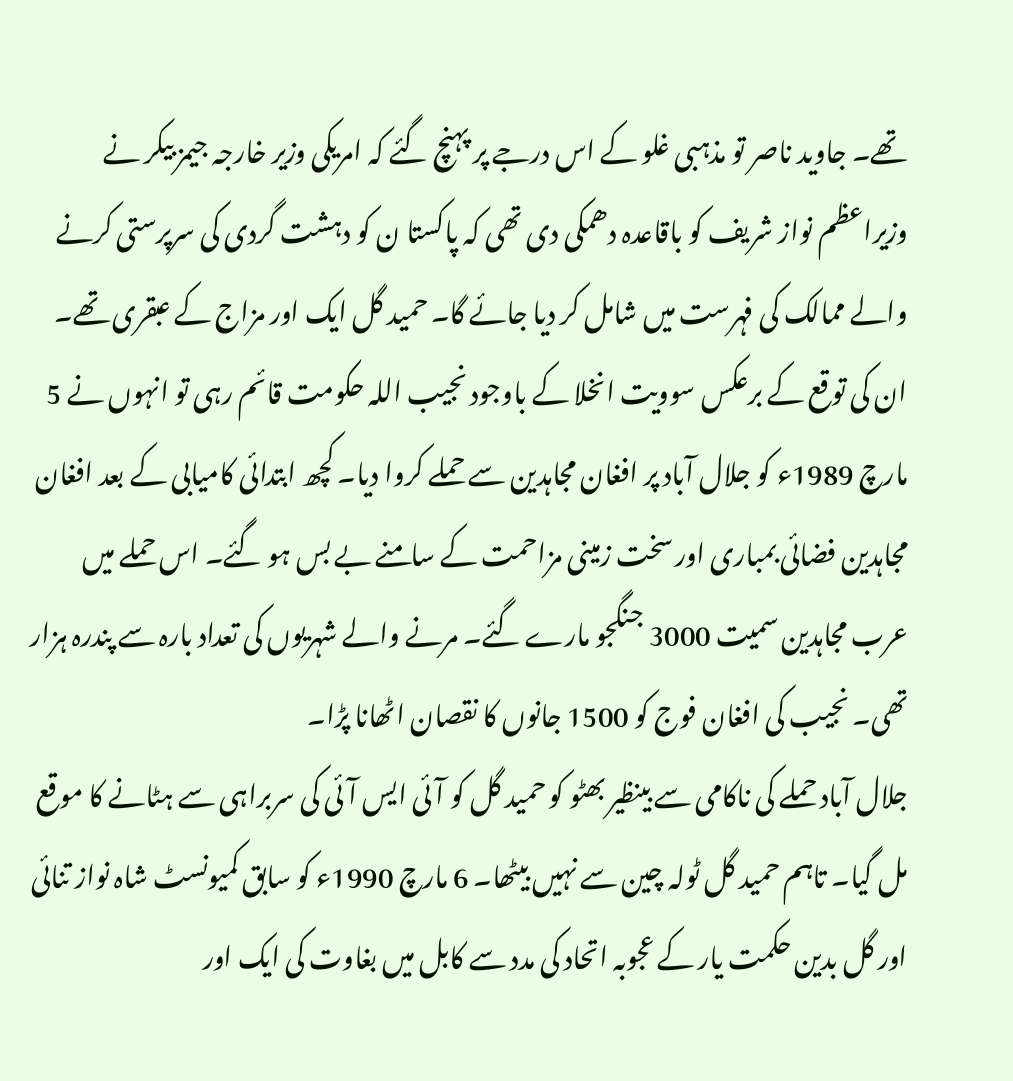تھے۔ جاوید ناصر تو مذہبی غلو کے اس درجے پر پہنچ گئے کہ امریکی وزیر خارجہ جیمز بیکر نے وزیراعظم نواز شریف کو باقاعدہ دھمکی دی تھی کہ پاکستا ن کو دہشت گردی کی سرپرستی کرنے والے ممالک کی فہرست میں شامل کر دیا جائے گا۔ حمید گل ایک اور مزاج کے عبقری تھے۔ ان کی توقع کے برعکس سوویت انخلا کے باوجود نجیب اللہ حکومت قائم رہی تو انہوں نے 5 مارچ 1989ء کو جلال آباد پر افغان مجاہدین سے حملے کروا دیا۔ کچھ ابتدائی کامیابی کے بعد افغان مجاہدین فضائی بمباری اور سخت زمینی مزاحمت کے سامنے بے بس ہو گئے۔ اس حملے میں عرب مجاہدین سمیت 3000 جنگجو مارے گئے۔ مرنے والے شہریوں کی تعداد بارہ سے پندرہ ہزار تھی۔ نجیب کی افغان فوج کو 1500 جانوں کا نقصان اٹھانا پڑا۔
جلال آباد حملے کی ناکامی سے بینظیر بھٹو کو حمید گل کو آئی ایس آئی کی سربراہی سے ہٹانے کا موقع مل گیا۔ تاہم حمید گل ٹولہ چین سے نہیں بیٹھا۔ 6 مارچ 1990ء کو سابق کمیونسٹ شاہ نواز تنائی اور گل بدین حکمت یار کے عجوبہ اتحاد کی مدد سے کابل میں بغاوت کی ایک اور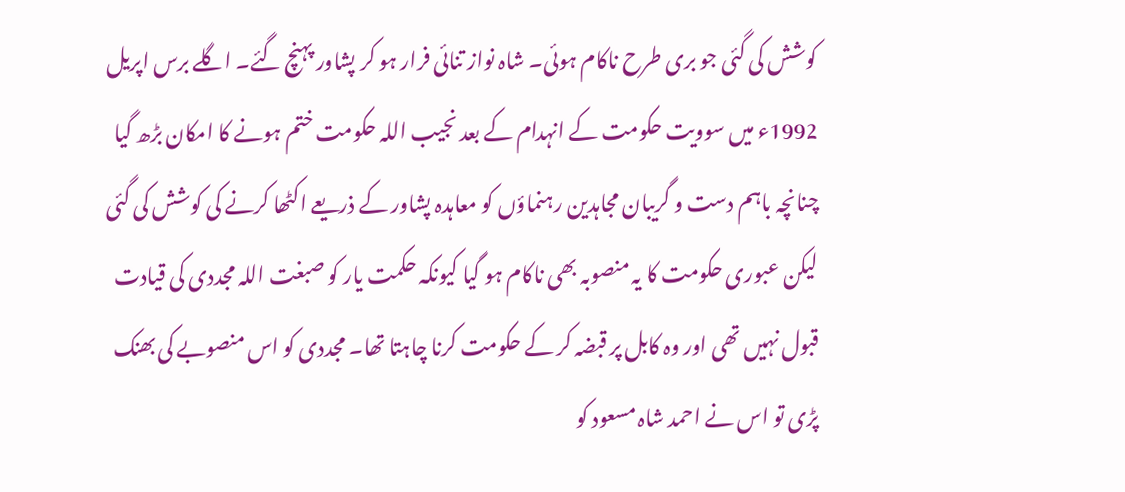کوشش کی گئی جو بری طرح ناکام ہوئی۔ شاہ نواز تنائی فرار ہو کر پشاور پہنچ گئے۔ اگلے برس اپریل 1992ء میں سوویت حکومت کے انہدام کے بعد نجیب اللہ حکومت ختم ہونے کا امکان بڑھ گیا چنانچہ باہم دست و گریبان مجاہدین رہنماؤں کو معاہدہ پشاور کے ذریعے اکٹھا کرنے کی کوشش کی گئی لیکن عبوری حکومت کا یہ منصوبہ بھی ناکام ہو گیا کیونکہ حکمت یار کو صبغت اللہ مجددی کی قیادت قبول نہیں تھی اور وہ کابل پر قبضہ کر کے حکومت کرنا چاہتا تھا۔ مجددی کو اس منصوبے کی بھنک پڑی تو اس نے احمد شاہ مسعود کو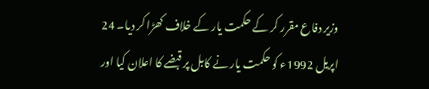وزیر دفاع مقرر کر کے حکمت یار کے خلاف کھڑا کر دیا۔ 24 اپریل 1992ء کو حکمت یار نے کابل پر قبضے کا اعلان کیا اور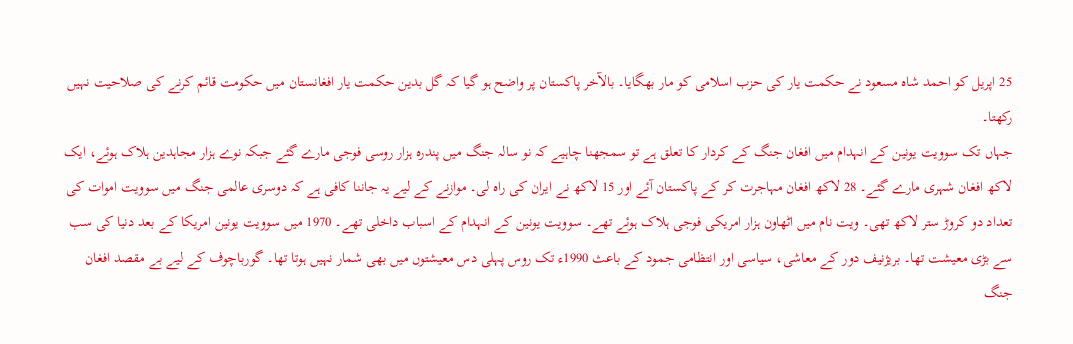25 اپریل کو احمد شاہ مسعود نے حکمت یار کی حزب اسلامی کو مار بھگایا۔ بالآخر پاکستان پر واضح ہو گیا کہ گل بدین حکمت یار افغانستان میں حکومت قائم کرنے کی صلاحیت نہیں رکھتا۔
جہاں تک سوویت یونین کے انہدام میں افغان جنگ کے کردار کا تعلق ہے تو سمجھنا چاہیے کہ نو سالہ جنگ میں پندرہ ہزار روسی فوجی مارے گئے جبکہ نوے ہزار مجاہدین ہلاک ہوئے، ایک لاکھ افغان شہری مارے گئے۔ 28 لاکھ افغان مہاجرت کر کے پاکستان آئے اور 15 لاکھ نے ایران کی راہ لی۔ موازنے کے لیے یہ جاننا کافی ہے کہ دوسری عالمی جنگ میں سوویت اموات کی تعداد دو کروڑ ستر لاکھ تھی۔ ویت نام میں اٹھاون ہزار امریکی فوجی ہلاک ہوئے تھے۔ سوویت یونین کے انہدام کے اسباب داخلی تھے۔ 1970 میں سوویت یونین امریکا کے بعد دنیا کی سب سے بڑی معیشت تھا۔ بریژنیف دور کے معاشی، سیاسی اور انتظامی جمود کے باعث 1990ء تک روس پہلی دس معیشتوں میں بھی شمار نہیں ہوتا تھا۔ گورباچوف کے لیے بے مقصد افغان جنگ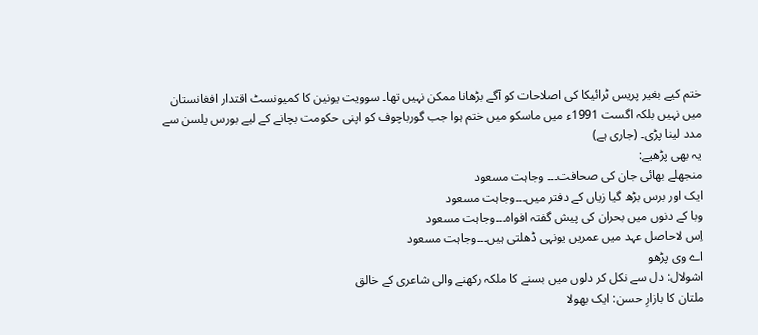ختم کیے بغیر پریس ٹرائیکا کی اصلاحات کو آگے بڑھانا ممکن نہیں تھا۔ سوویت یونین کا کمیونسٹ اقتدار افغانستان میں نہیں بلکہ اگست 1991ء میں ماسکو میں ختم ہوا جب گورباچوف کو اپنی حکومت بچانے کے لیے بورس یلسن سے مدد لینا پڑی۔ (جاری ہے)
یہ بھی پڑھیے:
منجھلے بھائی جان کی صحافت۔۔۔ وجاہت مسعود
ایک اور برس بڑھ گیا زیاں کے دفتر میں۔۔۔وجاہت مسعود
وبا کے دنوں میں بحران کی پیش گفتہ افواہ۔۔۔وجاہت مسعود
اِس لاحاصل عہد میں عمریں یونہی ڈھلتی ہیں۔۔۔وجاہت مسعود
اے وی پڑھو
اشولال: دل سے نکل کر دلوں میں بسنے کا ملکہ رکھنے والی شاعری کے خالق
ملتان کا بازارِ حسن: ایک بھولا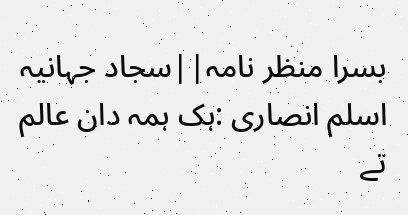بسرا منظر نامہ||سجاد جہانیہ
اسلم انصاری :ہک ہمہ دان عالم تے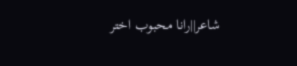شاعر||رانا محبوب اختر